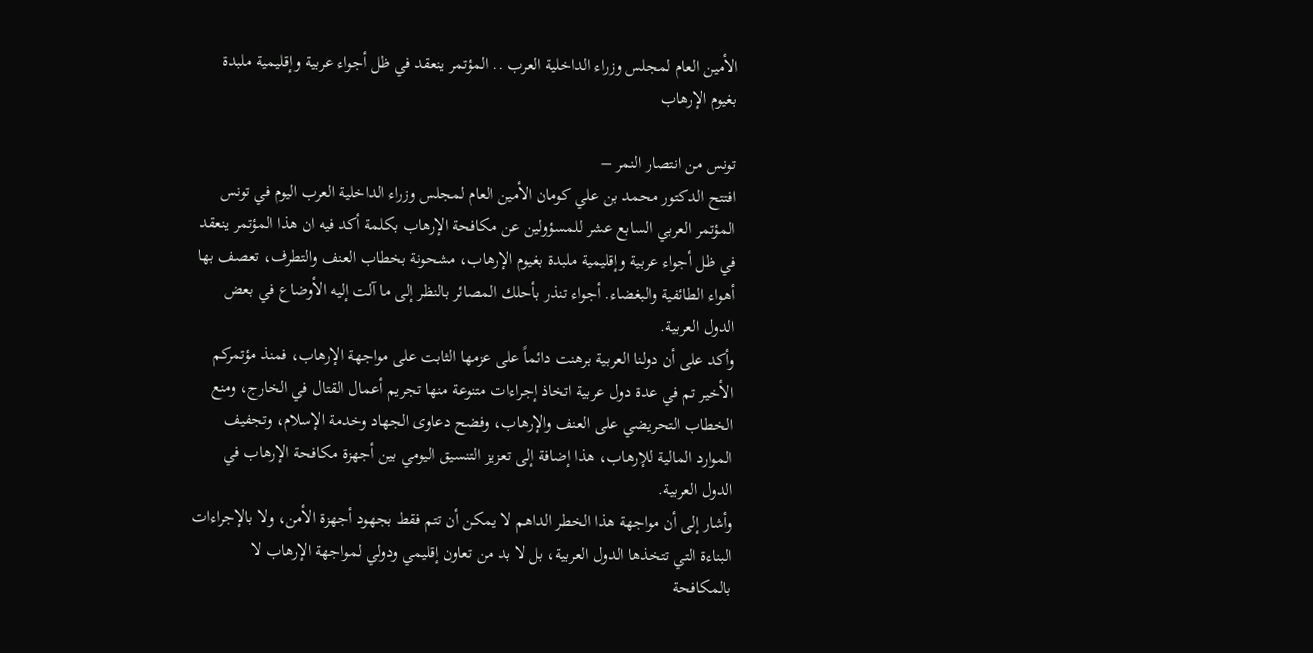الأمين العام لمجلس وزراء الداخلية العرب .. المؤتمر ينعقد في ظل أجواء عربية وإقليمية ملبدة بغيوم الإرهاب

تونس من انتصار النمر –
افتتح الدكتور محمد بن علي كومان الأمين العام لمجلس وزراء الداخلية العرب اليوم في تونس المؤتمر العربي السابع عشر للمسؤولين عن مكافحة الإرهاب بكلمة أكد فيه ان هذا المؤتمر ينعقد في ظل أجواء عربية وإقليمية ملبدة بغيوم الإرهاب، مشحونة بخطاب العنف والتطرف، تعصف بها أهواء الطائفية والبغضاء. أجواء تنذر بأحلك المصائر بالنظر إلى ما آلت إليه الأوضاع في بعض الدول العربية.
وأكد على أن دولنا العربية برهنت دائماً على عزمها الثابت على مواجهة الإرهاب، فمنذ مؤتمركم الأخير تم في عدة دول عربية اتخاذ إجراءات متنوعة منها تجريم أعمال القتال في الخارج، ومنع الخطاب التحريضي على العنف والإرهاب، وفضح دعاوى الجهاد وخدمة الإسلام، وتجفيف الموارد المالية للإرهاب، هذا إضافة إلى تعزيز التنسيق اليومي بين أجهزة مكافحة الإرهاب في الدول العربية.
وأشار إلى أن مواجهة هذا الخطر الداهم لا يمكن أن تتم فقط بجهود أجهزة الأمن، ولا بالإجراءات البناءة التي تتخذها الدول العربية، بل لا بد من تعاون إقليمي ودولي لمواجهة الإرهاب لا بالمكافحة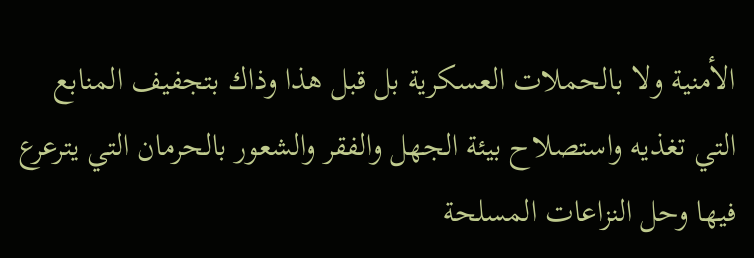الأمنية ولا بالحملات العسكرية بل قبل هذا وذاك بتجفيف المنابع التي تغذيه واستصلاح بيئة الجهل والفقر والشعور بالحرمان التي يترعرع فيها وحل النزاعات المسلحة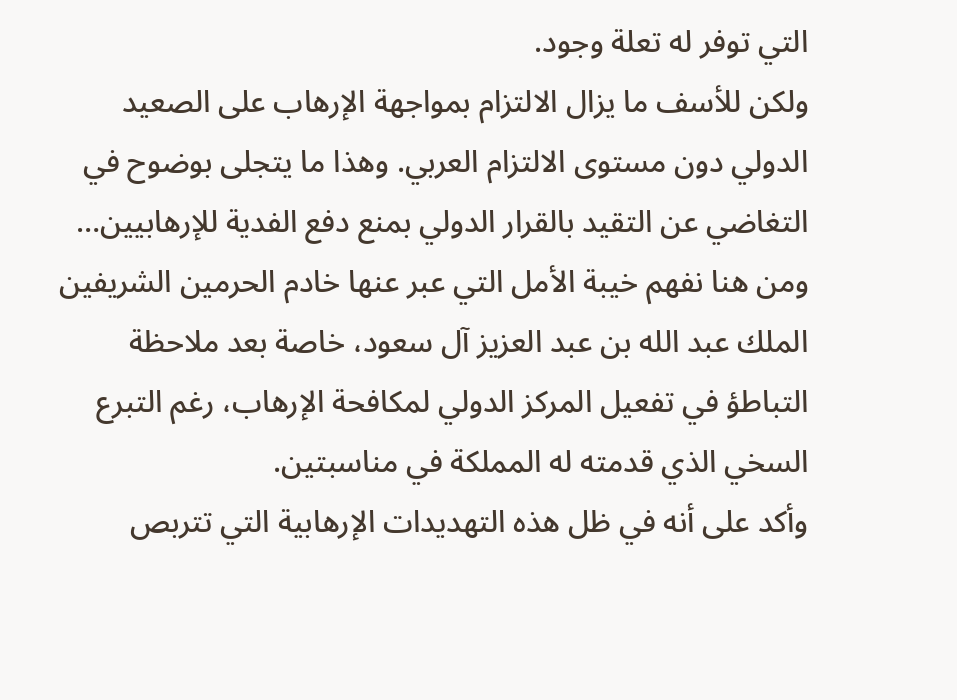التي توفر له تعلة وجود.
ولكن للأسف ما يزال الالتزام بمواجهة الإرهاب على الصعيد الدولي دون مستوى الالتزام العربي. وهذا ما يتجلى بوضوح في التغاضي عن التقيد بالقرار الدولي بمنع دفع الفدية للإرهابيين… ومن هنا نفهم خيبة الأمل التي عبر عنها خادم الحرمين الشريفين الملك عبد الله بن عبد العزيز آل سعود، خاصة بعد ملاحظة التباطؤ في تفعيل المركز الدولي لمكافحة الإرهاب، رغم التبرع السخي الذي قدمته له المملكة في مناسبتين.
وأكد على أنه في ظل هذه التهديدات الإرهابية التي تتربص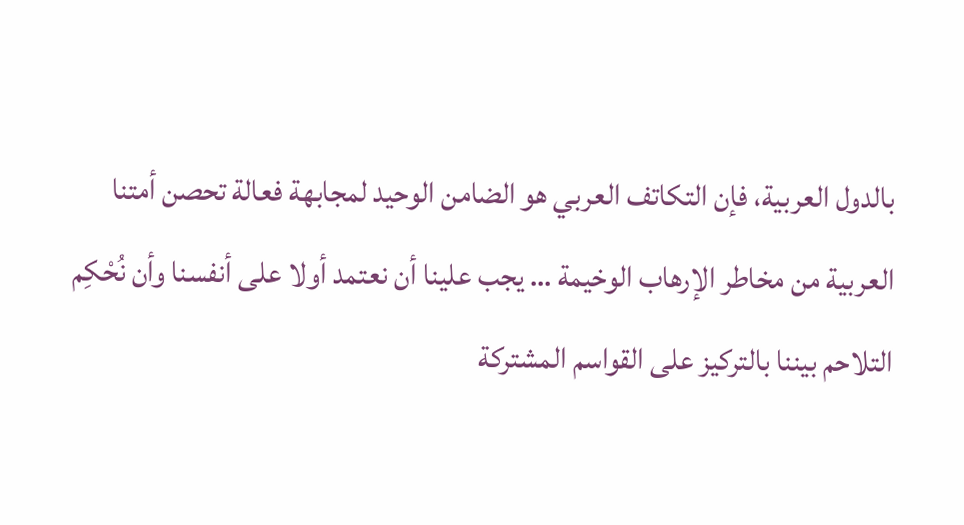بالدول العربية، فإن التكاتف العربي هو الضامن الوحيد لمجابهة فعالة تحصن أمتنا العربية من مخاطر الإرهاب الوخيمة … يجب علينا أن نعتمد أولا على أنفسنا وأن نُحْكِم التلاحم بيننا بالتركيز على القواسم المشتركة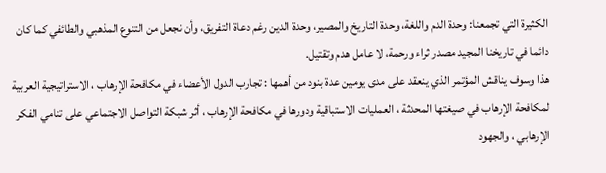الكثيرة التي تجمعنا: وحدة الدم واللغة، وحدة التاريخ والمصير، وحدة الدين رغم دعاة التفريق، وأن نجعل من التنوع المذهبي والطائفي كما كان دائما في تاريخنا المجيد مصدر ثراء ورحمة، لا عامل هدم وتقتيل.
هذا وسوف يناقش المؤتمر الذي ينعقد على مدى يومين عدة بنود من أهمها : تجارب الدول الأعضاء في مكافحة الإرهاب ، الاستراتيجية العربية لمكافحة الإرهاب في صيغتها المحدثة ، العمليات الاستباقية ودورها في مكافحة الإرهاب ، أثر شبكة التواصل الاجتماعي على تنامي الفكر الإرهابي ، والجهود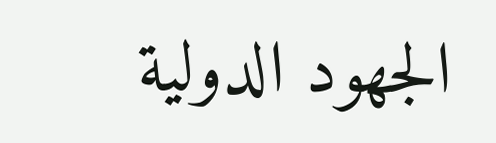الجهود الدولية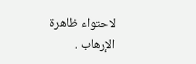لاحتواء ظاهرة الإرهاب .